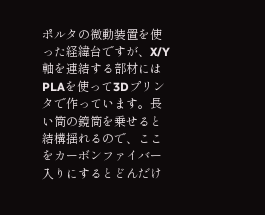ポルタの微動装置を使った経緯台ですが、X/Y軸を連結する部材にはPLAを使って3Dプリンタで作っています。長い筒の鏡筒を乗せると結構揺れるので、ここをカーボンファイバー入りにするとどんだけ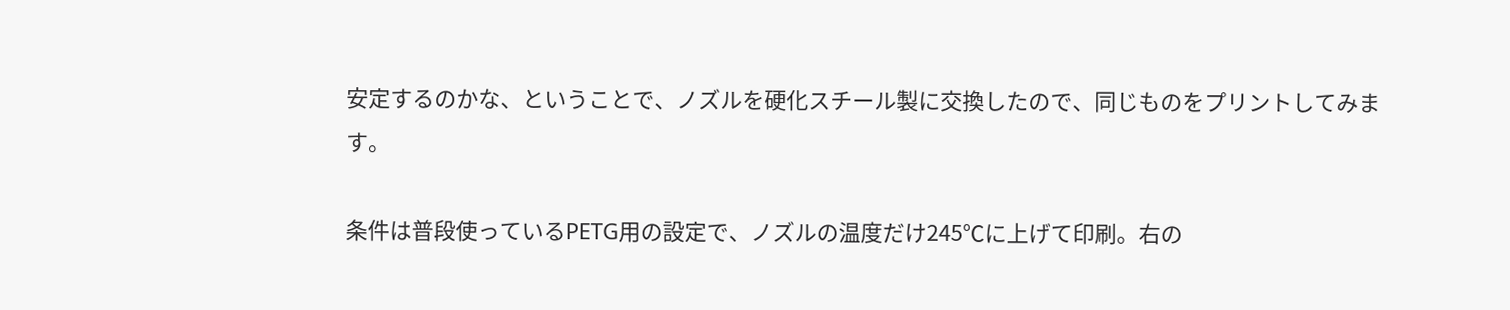安定するのかな、ということで、ノズルを硬化スチール製に交換したので、同じものをプリントしてみます。

条件は普段使っているPETG用の設定で、ノズルの温度だけ245℃に上げて印刷。右の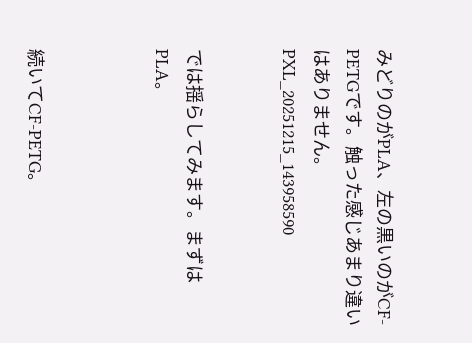みどりのがPLA、左の黒いのがCF-PETGです。触った感じあまり違いはありません。
PXL_20251215_143958590


では揺らしてみます。まずはPLA。



続いてCF-PETG。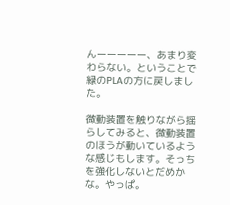んーーーーー、あまり変わらない。ということで緑のPLAの方に戻しました。

微動装置を触りながら揺らしてみると、微動装置のほうが動いているような感じもします。そっちを強化しないとだめかな。やっぱ。